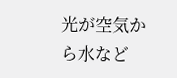光が空気から水など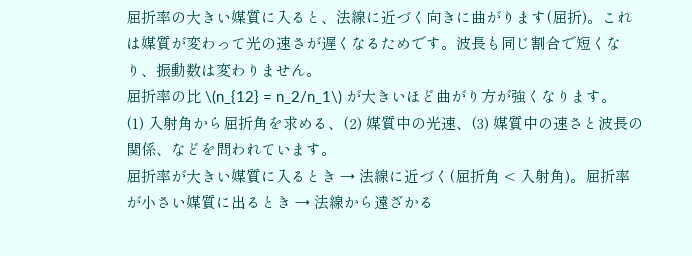屈折率の大きい媒質に入ると、法線に近づく向きに曲がります(屈折)。これは媒質が変わって光の速さが遅くなるためです。波長も同じ割合で短くなり、振動数は変わりません。
屈折率の比 \(n_{12} = n_2/n_1\) が大きいほど曲がり方が強くなります。
(1) 入射角から屈折角を求める、(2) 媒質中の光速、(3) 媒質中の速さと波長の関係、などを問われています。
屈折率が大きい媒質に入るとき → 法線に近づく(屈折角 < 入射角)。屈折率が小さい媒質に出るとき → 法線から遠ざかる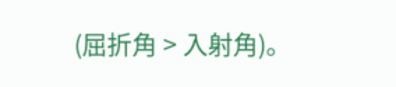(屈折角 > 入射角)。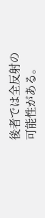後者では全反射の可能性がある。